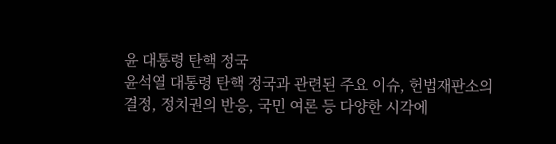윤 대통령 탄핵 정국
윤석열 대통령 탄핵 정국과 관련된 주요 이슈, 헌법재판소의 결정, 정치권의 반응, 국민 여론 등 다양한 시각에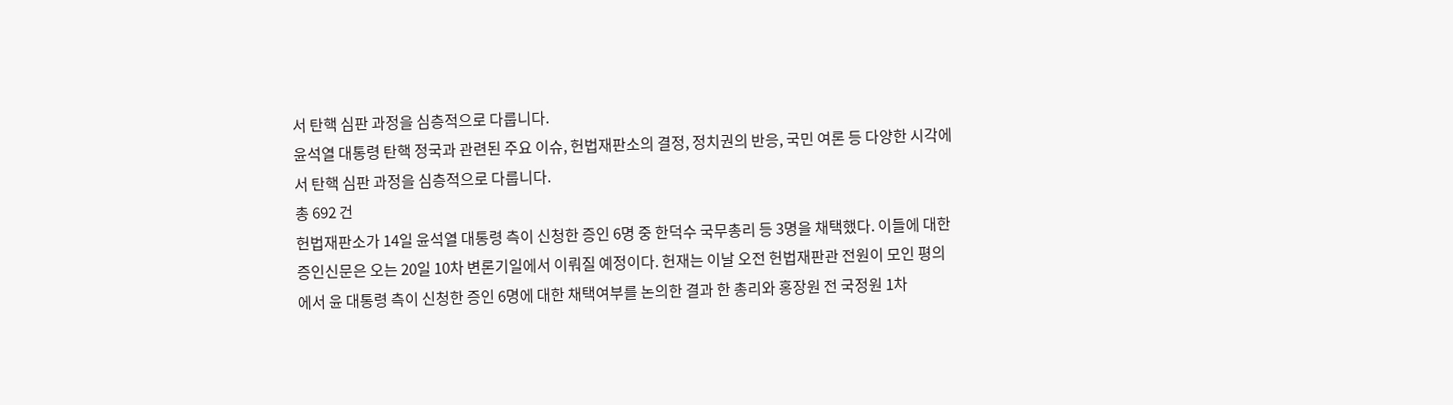서 탄핵 심판 과정을 심층적으로 다룹니다.
윤석열 대통령 탄핵 정국과 관련된 주요 이슈, 헌법재판소의 결정, 정치권의 반응, 국민 여론 등 다양한 시각에서 탄핵 심판 과정을 심층적으로 다룹니다.
총 692 건
헌법재판소가 14일 윤석열 대통령 측이 신청한 증인 6명 중 한덕수 국무총리 등 3명을 채택했다. 이들에 대한 증인신문은 오는 20일 10차 변론기일에서 이뤄질 예정이다. 헌재는 이날 오전 헌법재판관 전원이 모인 평의에서 윤 대통령 측이 신청한 증인 6명에 대한 채택여부를 논의한 결과 한 총리와 홍장원 전 국정원 1차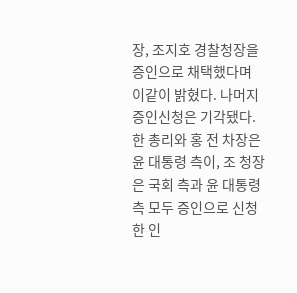장, 조지호 경찰청장을 증인으로 채택했다며 이같이 밝혔다. 나머지 증인신청은 기각됐다. 한 총리와 홍 전 차장은 윤 대통령 측이, 조 청장은 국회 측과 윤 대통령 측 모두 증인으로 신청한 인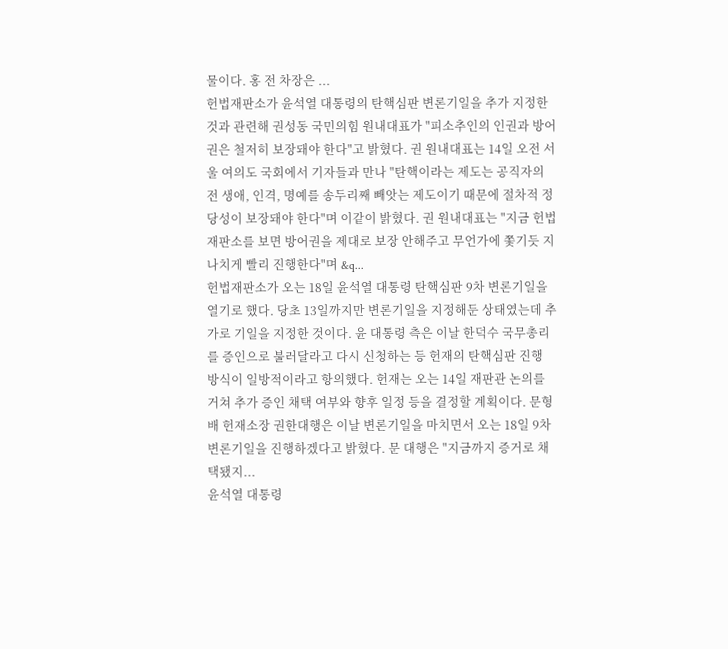물이다. 홍 전 차장은 ...
헌법재판소가 윤석열 대통령의 탄핵심판 변론기일을 추가 지정한 것과 관련해 권성동 국민의힘 원내대표가 "피소추인의 인권과 방어권은 철저히 보장돼야 한다"고 밝혔다. 권 원내대표는 14일 오전 서울 여의도 국회에서 기자들과 만나 "탄핵이라는 제도는 공직자의 전 생애, 인격, 명예를 송두리째 빼앗는 제도이기 때문에 절차적 정당성이 보장돼야 한다"며 이같이 밝혔다. 권 원내대표는 "지금 헌법재판소를 보면 방어권을 제대로 보장 안해주고 무언가에 쫓기듯 지나치게 빨리 진행한다"며 &q...
헌법재판소가 오는 18일 윤석열 대통령 탄핵심판 9차 변론기일을 열기로 했다. 당초 13일까지만 변론기일을 지정해둔 상태였는데 추가로 기일을 지정한 것이다. 윤 대통령 측은 이날 한덕수 국무총리를 증인으로 불러달라고 다시 신청하는 등 헌재의 탄핵심판 진행 방식이 일방적이라고 항의했다. 헌재는 오는 14일 재판관 논의를 거쳐 추가 증인 채택 여부와 향후 일정 등을 결정할 계획이다. 문형배 헌재소장 권한대행은 이날 변론기일을 마치면서 오는 18일 9차 변론기일을 진행하겠다고 밝혔다. 문 대행은 "지금까지 증거로 채택됐지...
윤석열 대통령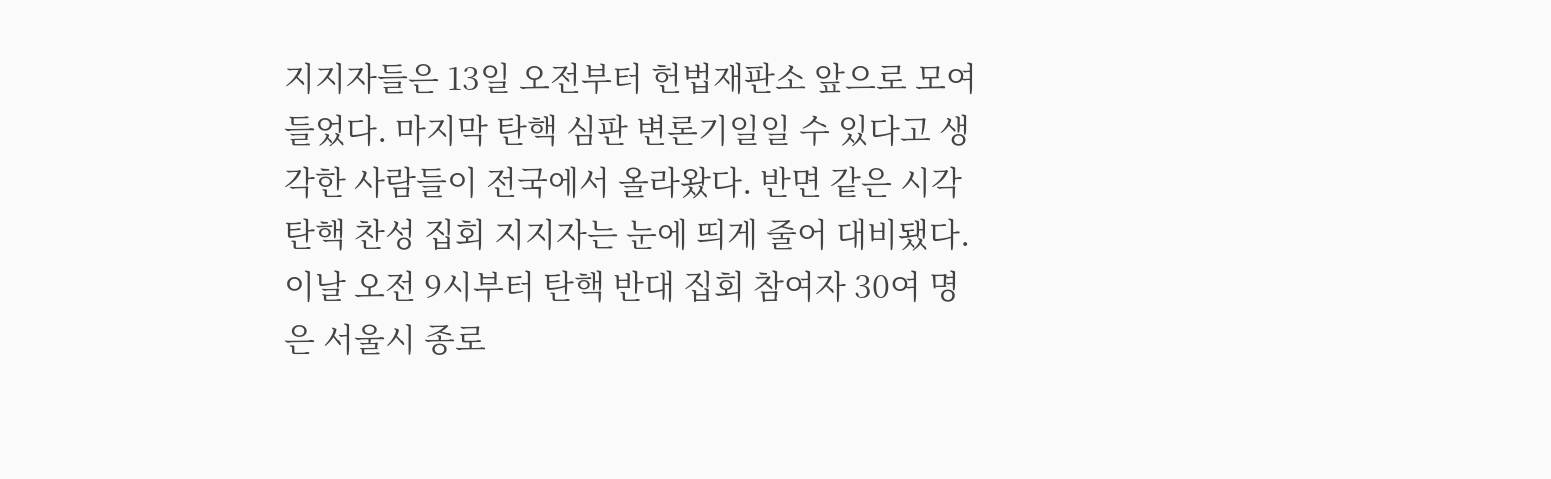지지자들은 13일 오전부터 헌법재판소 앞으로 모여들었다. 마지막 탄핵 심판 변론기일일 수 있다고 생각한 사람들이 전국에서 올라왔다. 반면 같은 시각 탄핵 찬성 집회 지지자는 눈에 띄게 줄어 대비됐다. 이날 오전 9시부터 탄핵 반대 집회 참여자 30여 명은 서울시 종로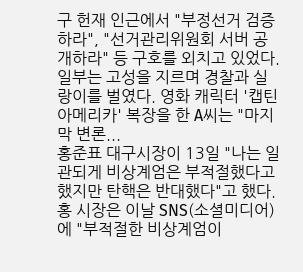구 헌재 인근에서 "부정선거 검증하라", "선거관리위원회 서버 공개하라" 등 구호를 외치고 있었다. 일부는 고성을 지르며 경찰과 실랑이를 벌였다. 영화 캐릭터 '캡틴 아메리카' 복장을 한 A씨는 "마지막 변론...
홍준표 대구시장이 13일 "나는 일관되게 비상계엄은 부적절했다고 했지만 탄핵은 반대했다"고 했다. 홍 시장은 이날 SNS(소셜미디어)에 "부적절한 비상계엄이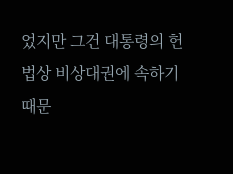었지만 그건 대통령의 헌법상 비상대권에 속하기 때문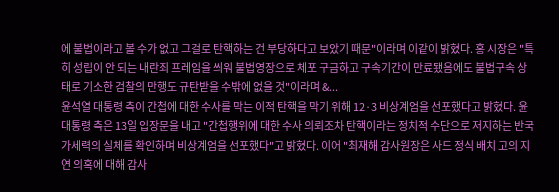에 불법이라고 볼 수가 없고 그걸로 탄핵하는 건 부당하다고 보았기 때문"이라며 이같이 밝혔다. 홍 시장은 "특히 성립이 안 되는 내란죄 프레임을 씌워 불법영장으로 체포 구금하고 구속기간이 만료됐음에도 불법구속 상태로 기소한 검찰의 만행도 규탄받을 수밖에 없을 것"이라며 &...
윤석열 대통령 측이 간첩에 대한 수사를 막는 이적 탄핵을 막기 위해 12·3 비상계엄을 선포했다고 밝혔다. 윤 대통령 측은 13일 입장문을 내고 "간첩행위에 대한 수사 의뢰조차 탄핵이라는 정치적 수단으로 저지하는 반국가세력의 실체를 확인하며 비상계엄을 선포했다"고 밝혔다. 이어 "최재해 감사원장은 사드 정식 배치 고의 지연 의혹에 대해 감사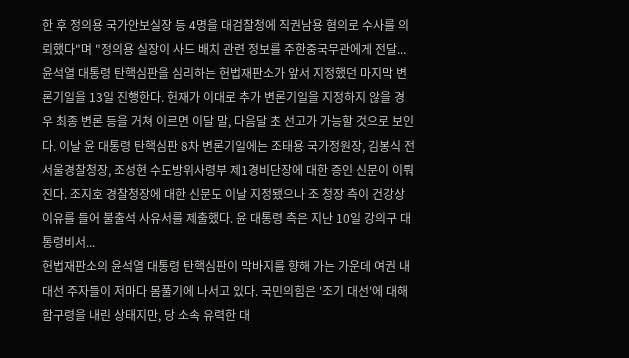한 후 정의용 국가안보실장 등 4명을 대검찰청에 직권남용 혐의로 수사를 의뢰했다"며 "정의용 실장이 사드 배치 관련 정보를 주한중국무관에게 전달...
윤석열 대통령 탄핵심판을 심리하는 헌법재판소가 앞서 지정했던 마지막 변론기일을 13일 진행한다. 헌재가 이대로 추가 변론기일을 지정하지 않을 경우 최종 변론 등을 거쳐 이르면 이달 말, 다음달 초 선고가 가능할 것으로 보인다. 이날 윤 대통령 탄핵심판 8차 변론기일에는 조태용 국가정원장, 김봉식 전 서울경찰청장, 조성현 수도방위사령부 제1경비단장에 대한 증인 신문이 이뤄진다. 조지호 경찰청장에 대한 신문도 이날 지정됐으나 조 청장 측이 건강상 이유를 들어 불출석 사유서를 제출했다. 윤 대통령 측은 지난 10일 강의구 대통령비서...
헌법재판소의 윤석열 대통령 탄핵심판이 막바지를 향해 가는 가운데 여권 내 대선 주자들이 저마다 몸풀기에 나서고 있다. 국민의힘은 '조기 대선'에 대해 함구령을 내린 상태지만, 당 소속 유력한 대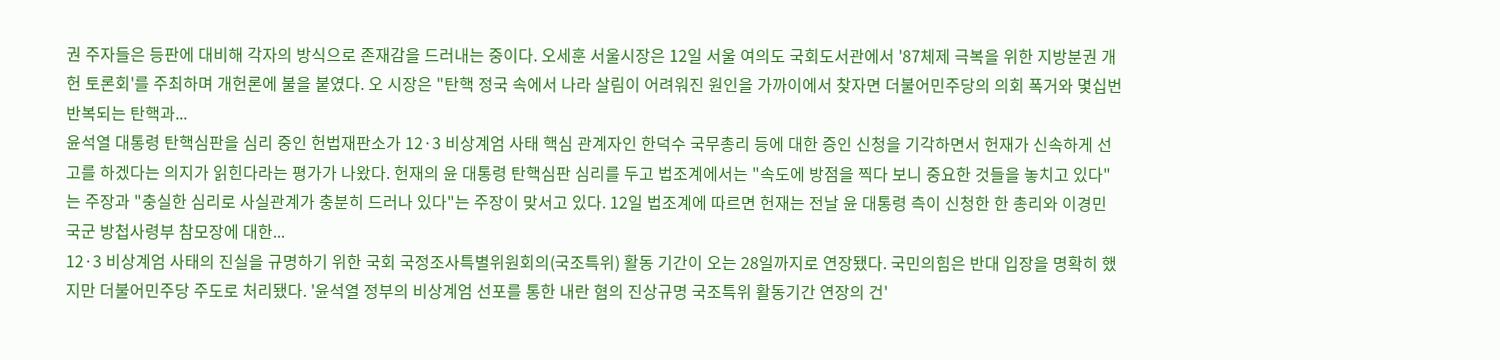권 주자들은 등판에 대비해 각자의 방식으로 존재감을 드러내는 중이다. 오세훈 서울시장은 12일 서울 여의도 국회도서관에서 '87체제 극복을 위한 지방분권 개헌 토론회'를 주최하며 개헌론에 불을 붙였다. 오 시장은 "탄핵 정국 속에서 나라 살림이 어려워진 원인을 가까이에서 찾자면 더불어민주당의 의회 폭거와 몇십번 반복되는 탄핵과...
윤석열 대통령 탄핵심판을 심리 중인 헌법재판소가 12·3 비상계엄 사태 핵심 관계자인 한덕수 국무총리 등에 대한 증인 신청을 기각하면서 헌재가 신속하게 선고를 하겠다는 의지가 읽힌다라는 평가가 나왔다. 헌재의 윤 대통령 탄핵심판 심리를 두고 법조계에서는 "속도에 방점을 찍다 보니 중요한 것들을 놓치고 있다"는 주장과 "충실한 심리로 사실관계가 충분히 드러나 있다"는 주장이 맞서고 있다. 12일 법조계에 따르면 헌재는 전날 윤 대통령 측이 신청한 한 총리와 이경민 국군 방첩사령부 참모장에 대한...
12·3 비상계엄 사태의 진실을 규명하기 위한 국회 국정조사특별위원회의(국조특위) 활동 기간이 오는 28일까지로 연장됐다. 국민의힘은 반대 입장을 명확히 했지만 더불어민주당 주도로 처리됐다. '윤석열 정부의 비상계엄 선포를 통한 내란 혐의 진상규명 국조특위 활동기간 연장의 건'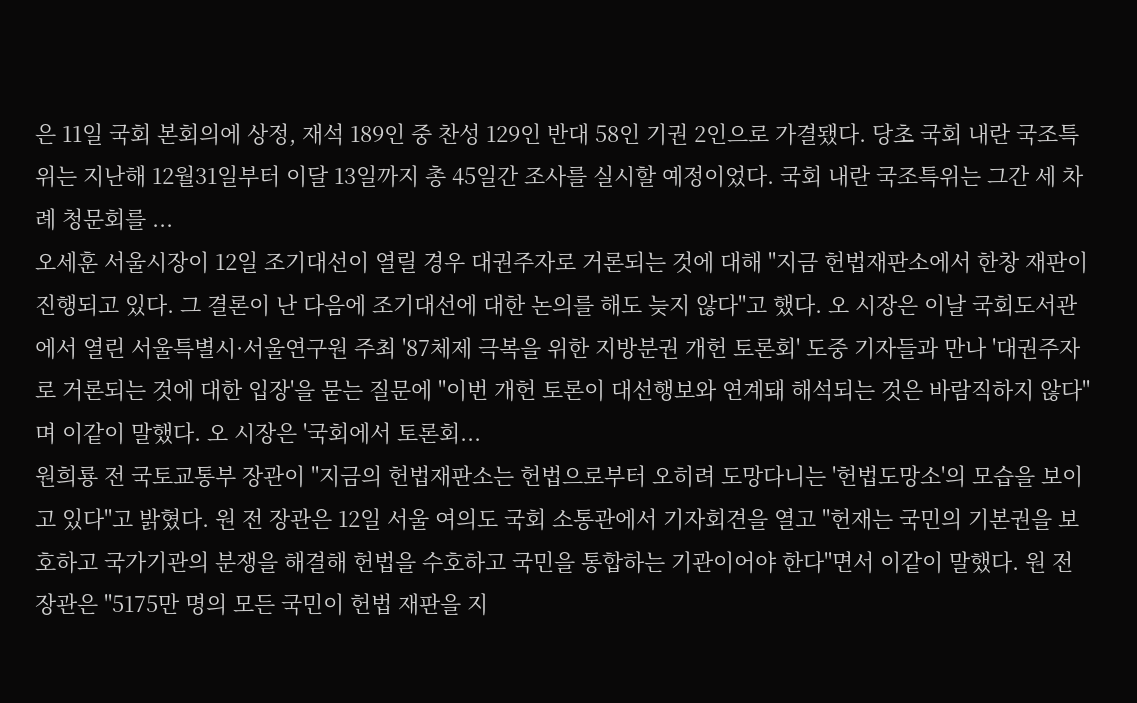은 11일 국회 본회의에 상정, 재석 189인 중 찬성 129인 반대 58인 기권 2인으로 가결됐다. 당초 국회 내란 국조특위는 지난해 12월31일부터 이달 13일까지 총 45일간 조사를 실시할 예정이었다. 국회 내란 국조특위는 그간 세 차례 청문회를 ...
오세훈 서울시장이 12일 조기대선이 열릴 경우 대권주자로 거론되는 것에 대해 "지금 헌법재판소에서 한창 재판이 진행되고 있다. 그 결론이 난 다음에 조기대선에 대한 논의를 해도 늦지 않다"고 했다. 오 시장은 이날 국회도서관에서 열린 서울특별시·서울연구원 주최 '87체제 극복을 위한 지방분권 개헌 토론회' 도중 기자들과 만나 '대권주자로 거론되는 것에 대한 입장'을 묻는 질문에 "이번 개헌 토론이 대선행보와 연계돼 해석되는 것은 바람직하지 않다"며 이같이 말했다. 오 시장은 '국회에서 토론회...
원희룡 전 국토교통부 장관이 "지금의 헌법재판소는 헌법으로부터 오히려 도망다니는 '헌법도망소'의 모습을 보이고 있다"고 밝혔다. 원 전 장관은 12일 서울 여의도 국회 소통관에서 기자회견을 열고 "헌재는 국민의 기본권을 보호하고 국가기관의 분쟁을 해결해 헌법을 수호하고 국민을 통합하는 기관이어야 한다"면서 이같이 말했다. 원 전 장관은 "5175만 명의 모든 국민이 헌법 재판을 지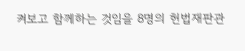켜보고 함께하는 것임을 8명의 헌법재판관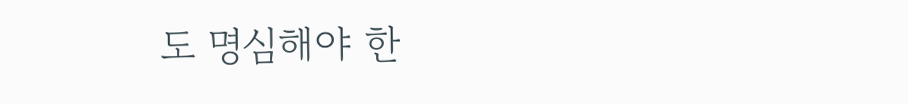도 명심해야 한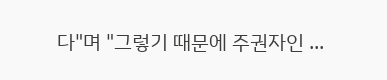다"며 "그렇기 때문에 주권자인 ...